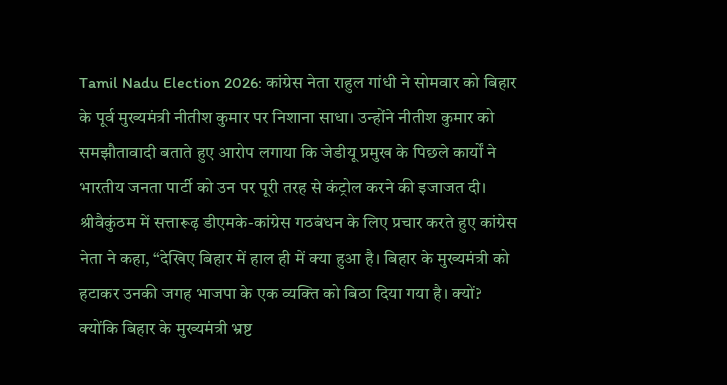Tamil Nadu Election 2026: कांग्रेस नेता राहुल गांधी ने सोमवार को बिहार के पूर्व मुख्यमंत्री नीतीश कुमार पर निशाना साधा। उन्होंने नीतीश कुमार को समझौतावादी बताते हुए आरोप लगाया कि जेडीयू प्रमुख के पिछले कार्यों ने भारतीय जनता पार्टी को उन पर पूरी तरह से कंट्रोल करने की इजाजत दी।
श्रीवैकुंठम में सत्तारूढ़ डीएमके-कांग्रेस गठबंधन के लिए प्रचार करते हुए कांग्रेस नेता ने कहा, “देखिए बिहार में हाल ही में क्या हुआ है। बिहार के मुख्यमंत्री को हटाकर उनकी जगह भाजपा के एक व्यक्ति को बिठा दिया गया है। क्यों? क्योंकि बिहार के मुख्यमंत्री भ्रष्ट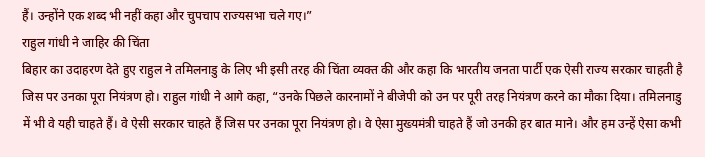हैं। उन्होंने एक शब्द भी नहीं कहा और चुपचाप राज्यसभा चले गए।”
राहुल गांधी ने जाहिर की चिंता
बिहार का उदाहरण देते हुए राहुल ने तमिलनाडु के लिए भी इसी तरह की चिंता व्यक्त की और कहा कि भारतीय जनता पार्टी एक ऐसी राज्य सरकार चाहती है जिस पर उनका पूरा नियंत्रण हो। राहुल गांधी ने आगे कहा, “उनके पिछले कारनामों ने बीजेपी को उन पर पूरी तरह नियंत्रण करने का मौका दिया। तमिलनाडु में भी वे यही चाहते हैं। वे ऐसी सरकार चाहते हैं जिस पर उनका पूरा नियंत्रण हो। वे ऐसा मुख्यमंत्री चाहते हैं जो उनकी हर बात माने। और हम उन्हें ऐसा कभी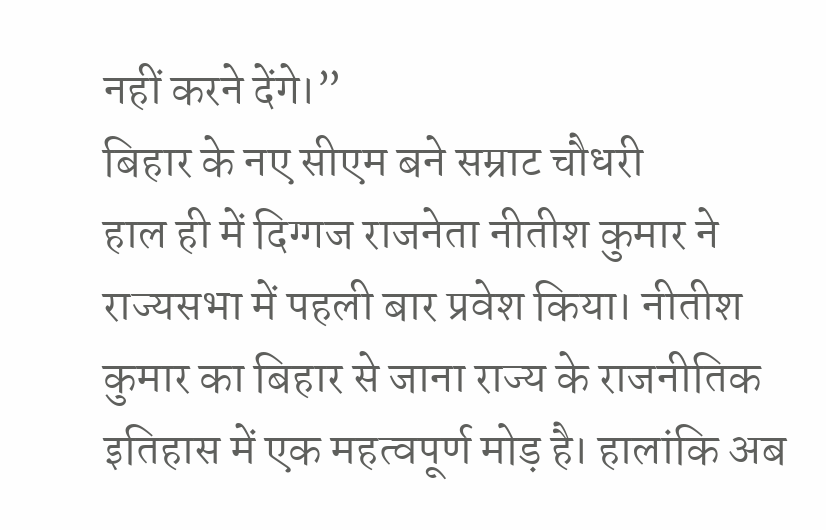नहीं करने देंगे।”
बिहार के नए सीएम बने सम्राट चौधरी
हाल ही में दिग्गज राजनेता नीतीश कुमार ने राज्यसभा में पहली बार प्रवेश किया। नीतीश कुमार का बिहार से जाना राज्य के राजनीतिक इतिहास में एक महत्वपूर्ण मोड़ है। हालांकि अब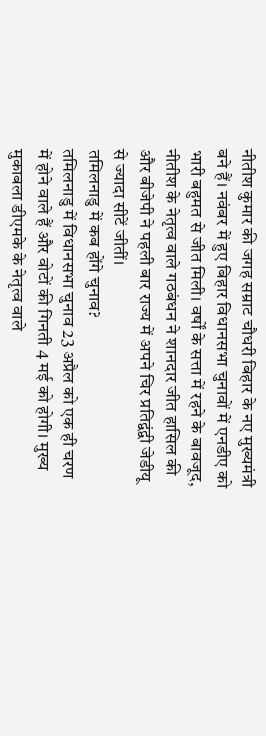नीतीश कुमार की जगह सम्राट चौधरी बिहार के नए मुख्यमंत्री बने हैं। नवंबर में हुए बिहार विधानसभा चुनावों में एनडीए को भारी बहुमत से जीत मिली। वर्षों के सत्ता में रहने के बावजूद, नीतीश के नेतृत्व वाले गठबंधन ने शानदार जीत हासिल की और बीजेपी ने पहली बार राज्य में अपने चिर प्रतिद्वंद्वी जेडीयू से ज्यादा सीटें जीतीं।
तमिलनाडु में कब होंगे चुनाव?
तमिलनाडु में विधानसभा चुनाव 23 अप्रैल को एक ही चरण में होने वाले हैं और वोटों की गिनती 4 मई को होगी। मुख्य मुकाबला डीएमके के नेतृत्व वाले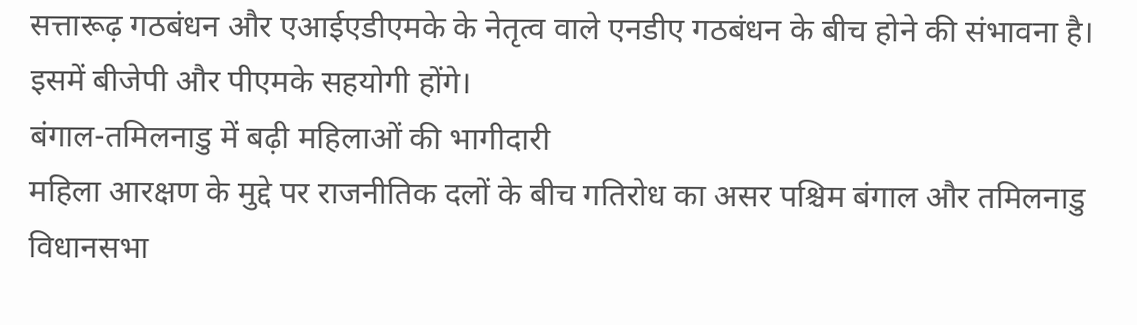सत्तारूढ़ गठबंधन और एआईएडीएमके के नेतृत्व वाले एनडीए गठबंधन के बीच होने की संभावना है। इसमें बीजेपी और पीएमके सहयोगी होंगे।
बंगाल-तमिलनाडु में बढ़ी महिलाओं की भागीदारी
महिला आरक्षण के मुद्दे पर राजनीतिक दलों के बीच गतिरोध का असर पश्चिम बंगाल और तमिलनाडु विधानसभा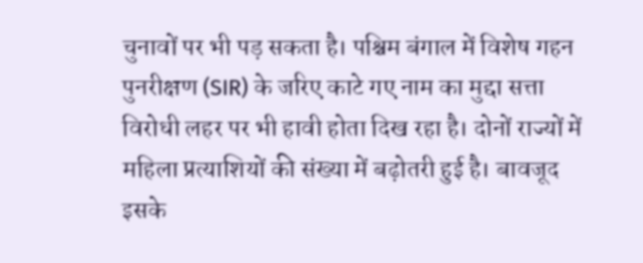चुनावों पर भी पड़ सकता है। पश्चिम बंगाल में विशेष गहन पुनरीक्षण (SIR) के जरिए काटे गए नाम का मुद्दा सत्ता विरोधी लहर पर भी हावी होता दिख रहा है। दोनों राज्यों में महिला प्रत्याशियों की संख्या में बढ़ोतरी हुई है। बावजूद इसके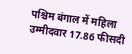पश्चिम बंगाल में महिला उम्मीदवार 17.86 फीसदी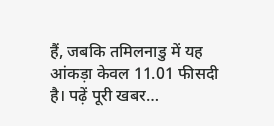हैं, जबकि तमिलनाडु में यह आंकड़ा केवल 11.01 फीसदी है। पढ़ें पूरी खबर…